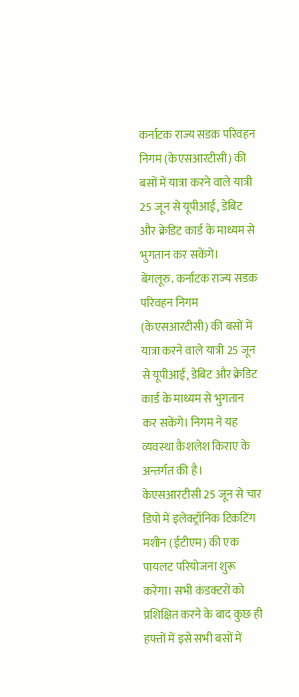कर्नाटक राज्य सडक़ परिवहन निगम (केएसआरटीसी) की बसों में यात्रा करने वाले यात्री 25 जून से यूपीआई, डेबिट और क्रेडिट कार्ड के माध्यम से भुगतान कर सकेंगे।
बेंगलूरु. कर्नाटक राज्य सडक़ परिवहन निगम (केएसआरटीसी) की बसों में यात्रा करने वाले यात्री 25 जून से यूपीआई, डेबिट और क्रेडिट कार्ड के माध्यम से भुगतान कर सकेंगे। निगम ने यह व्यवस्था कैशलेश किराए के अन्तर्गत की है। केएसआरटीसी 25 जून से चार डिपो में इलेक्ट्रॉनिक टिकटिंग मशीन (ईटीएम) की एक पायलट परियोजना शुरू करेगा। सभी कंडक्टरों को प्रशिक्षित करने के बाद कुछ ही हफ्तों में इसे सभी बसों में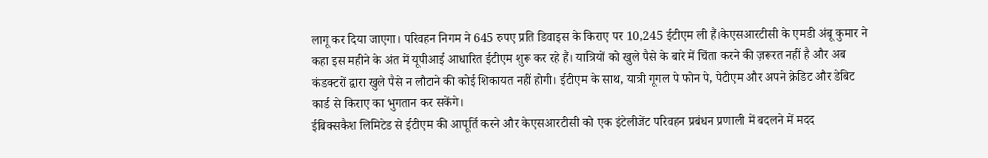लागू कर दिया जाएगा। परिवहन निगम ने 645 रुपए प्रति डिवाइस के किराए पर 10,245 ईटीएम ली हैं।केएसआरटीसी के एमडी अंबू कुमार ने कहा इस महीने के अंत में यूपीआई आधारित ईटीएम शुरू कर रहे हैं। यात्रियों को खुले पैसे के बारे में चिंता करने की ज़रूरत नहीं है और अब कंडक्टरों द्वारा खुले पैसे न लौटाने की कोई शिकायत नहीं होगी। ईटीएम के साथ, यात्री गूगल पे फोन पे, पेटीएम और अपने क्रेडिट और डेबिट कार्ड से किराए का भुगतान कर सकेंगे।
ईबिक्सकैश लिमिटेड से ईटीएम की आपूर्ति करने और केएसआरटीसी को एक इंटेलीजेंट परिवहन प्रबंधन प्रणाली में बदलने में मदद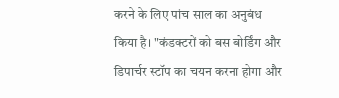करने के लिए पांच साल का अनुबंध किया है। "कंडक्टरों को बस बोर्डिंग और डिपार्चर स्टॉप का चयन करना होगा और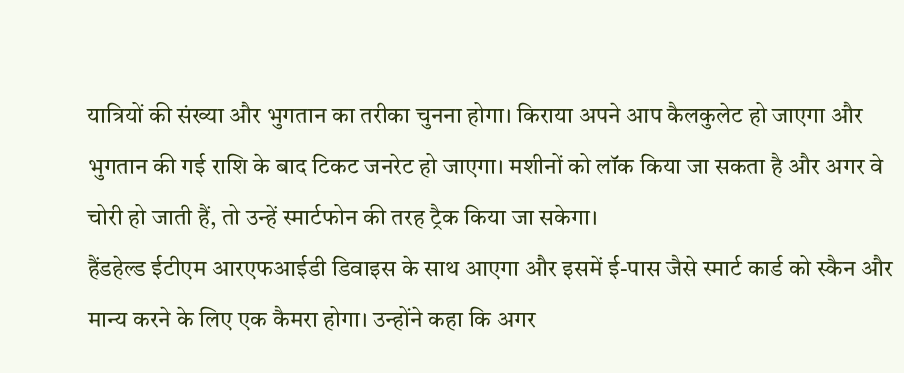यात्रियों की संख्या और भुगतान का तरीका चुनना होगा। किराया अपने आप कैलकुलेट हो जाएगा और भुगतान की गई राशि के बाद टिकट जनरेट हो जाएगा। मशीनों को लॉक किया जा सकता है और अगर वे चोरी हो जाती हैं, तो उन्हें स्मार्टफोन की तरह ट्रैक किया जा सकेगा।
हैंडहेल्ड ईटीएम आरएफआईडी डिवाइस के साथ आएगा और इसमें ई-पास जैसे स्मार्ट कार्ड को स्कैन और मान्य करने के लिए एक कैमरा होगा। उन्होंने कहा कि अगर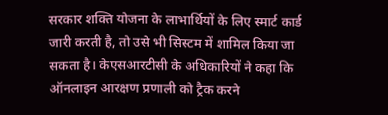सरकार शक्ति योजना के लाभार्थियों के लिए स्मार्ट कार्ड जारी करती है, तो उसे भी सिस्टम में शामिल किया जा सकता है। केएसआरटीसी के अधिकारियों ने कहा कि ऑनलाइन आरक्षण प्रणाली को ट्रैक करने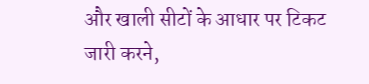और खाली सीटों के आधार पर टिकट जारी करने,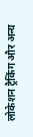लोकेशन ट्रैकिंग और अन्य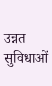उन्नत सुविधाओं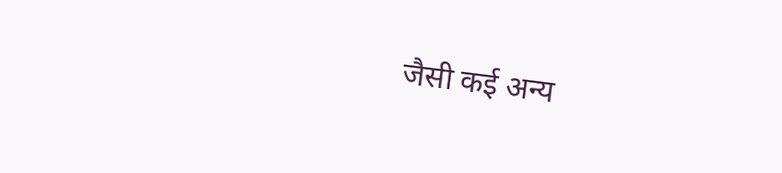जैसी कई अन्य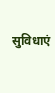सुविधाएं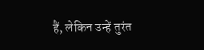हैं, लेकिन उन्हें तुरंत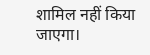शामिल नहीं किया जाएगा।